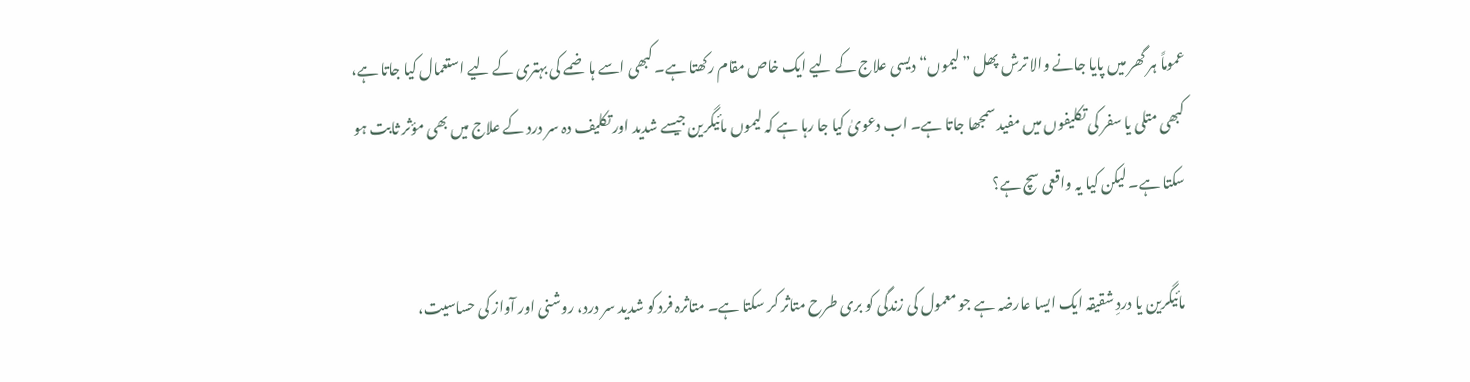عموماً ہر گھر میں پایا جانے والا ترش پھل ”لیموں“ دیسی علاج کے لیے ایک خاص مقام رکھتا ہے۔ کبھی اسے ہاضمے کی بہتری کے لیے استعمال کیا جاتا ہے، کبھی متلی یا سفر کی تکلیفوں میں مفید سمجھا جاتا ہے۔ اب دعویٰ کیا جا رہا ہے کہ لیموں مائیگرین جیسے شدید اور تکلیف دہ سر درد کے علاج میں بھی مؤثر ثابت ہو سکتا ہے۔ لیکن کیا یہ واقعی سچ ہے؟

مائیگرین یا دردِ شقیقہ ایک ایسا عارضہ ہے جو معمول کی زندگی کو بری طرح متاثر کر سکتا ہے۔ متاثرہ فرد کو شدید سر درد، روشنی اور آواز کی حساسیت،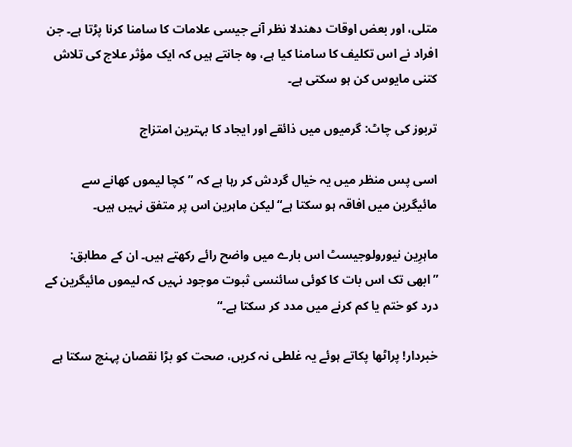متلی، اور بعض اوقات دھندلا نظر آنے جیسی علامات کا سامنا کرنا پڑتا ہے۔ جن افراد نے اس تکلیف کا سامنا کیا ہے، وہ جانتے ہیں کہ ایک مؤثر علاج کی تلاش کتنی مایوس کن ہو سکتی ہے۔

تربوز کی چاٹ: گرمیوں میں ذائقے اور ایجاد کا بہترین امتزاج

اسی پس منظر میں یہ خیال گردش کر رہا ہے کہ ”کچا لیموں کھانے سے مائیگرین میں افاقہ ہو سکتا ہے“ لیکن ماہرین اس پر متفق نہیں ہیں۔

ماہرِین نیورولوجیسٹ اس بارے میں واضح رائے رکھتے ہیں۔ ان کے مطابق: ”ابھی تک اس بات کا کوئی سائنسی ثبوت موجود نہیں کہ لیموں مائیگرین کے درد کو ختم یا کم کرنے میں مدد کر سکتا ہے۔“

خبردار! پراٹھا پکاتے ہوئے یہ غلطی نہ کریں، صحت کو بڑا نقصان پہنچ سکتا ہے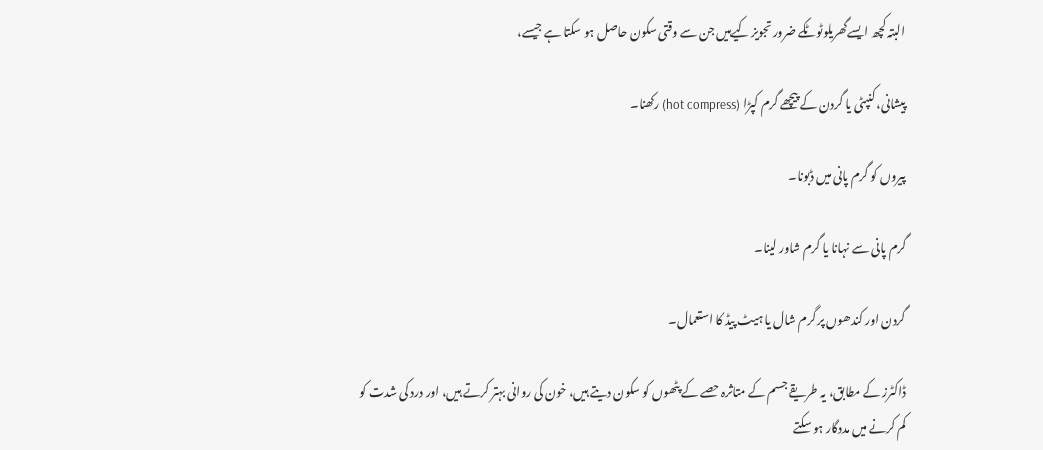البتہ کچھ ایسےگھریلوٹوٹکے ضرور تجویز کیےہیں جن سے وقتی سکون حاصل ہو سکتا ہے جیسے،

پیشانی، کنپٹی یا گردن کے پیچھے گرم کپڑا (hot compress) رکھنا۔

پیروں کو گرم پانی میں ڈبونا۔

گرم پانی سے نہانا یا گرم شاور لینا۔

گردن اور کندھوں پر گرم شال یا ہیٹ پیڈ کا استعمال۔

ڈاکٹرز کے مطابق، یہ طریقے جسم کے متاثرہ حصے کے پٹھوں کو سکون دیتے ہیں، خون کی روانی بہتر کرتے ہیں، اور درد کی شدت کو کم کرنے میں مددگار ہو سکتے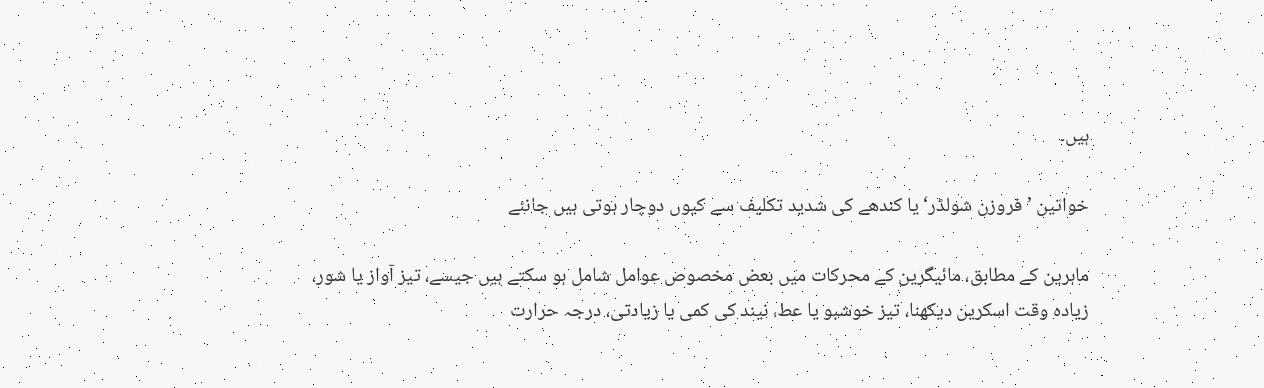ہیں۔

خواتین ’فروزن شولڈر‘ یا کندھے کی شدید تکلیف سے کیوں دوچار ہوتی ہیں جانئے

ماہرین کے مطابق، مائیگرین کے محرکات میں بعض مخصوص عوامل شامل ہو سکتے ہیں جیسے، تیز آواز یا شور، زیادہ وقت اسکرین دیکھنا، تیز خوشبو یا عط، نیند کی کمی یا زیادتی، درجہ حرارت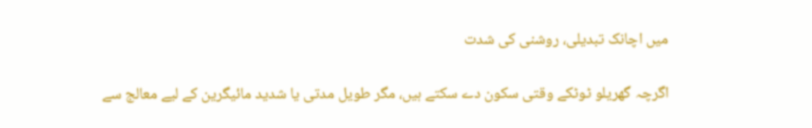میں اچانک تبدیلی، روشنی کی شدت

اگرچہ گھریلو ٹوٹکے وقتی سکون دے سکتے ہیں، مگر طویل مدتی یا شدید مائیگرین کے لیے معالج سے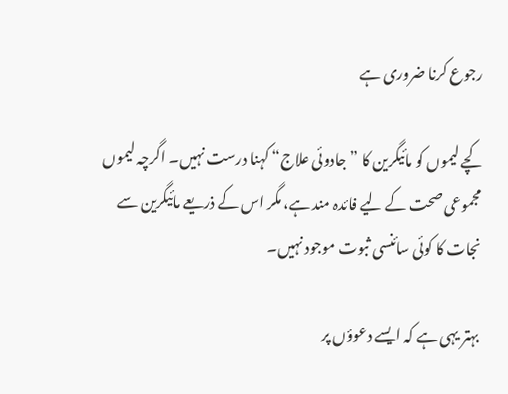رجوع کرنا ضروری ہے

کچے لیموں کو مائیگرین کا ”جادوئی علاج“ کہنا درست نہیں۔ اگرچہ لیموں مجموعی صحت کے لیے فائدہ مند ہے، مگر اس کے ذریعے مائیگرین سے نجات کا کوئی سائنسی ثبوت موجود نہیں۔

بہتر یہی ہے کہ ایسے دعوؤں پر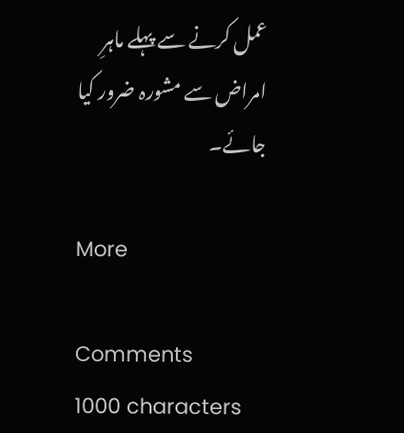عمل کرنے سے پہلے ماہرِ امراض سے مشورہ ضرور کیا جائے۔

More

Comments
1000 characters